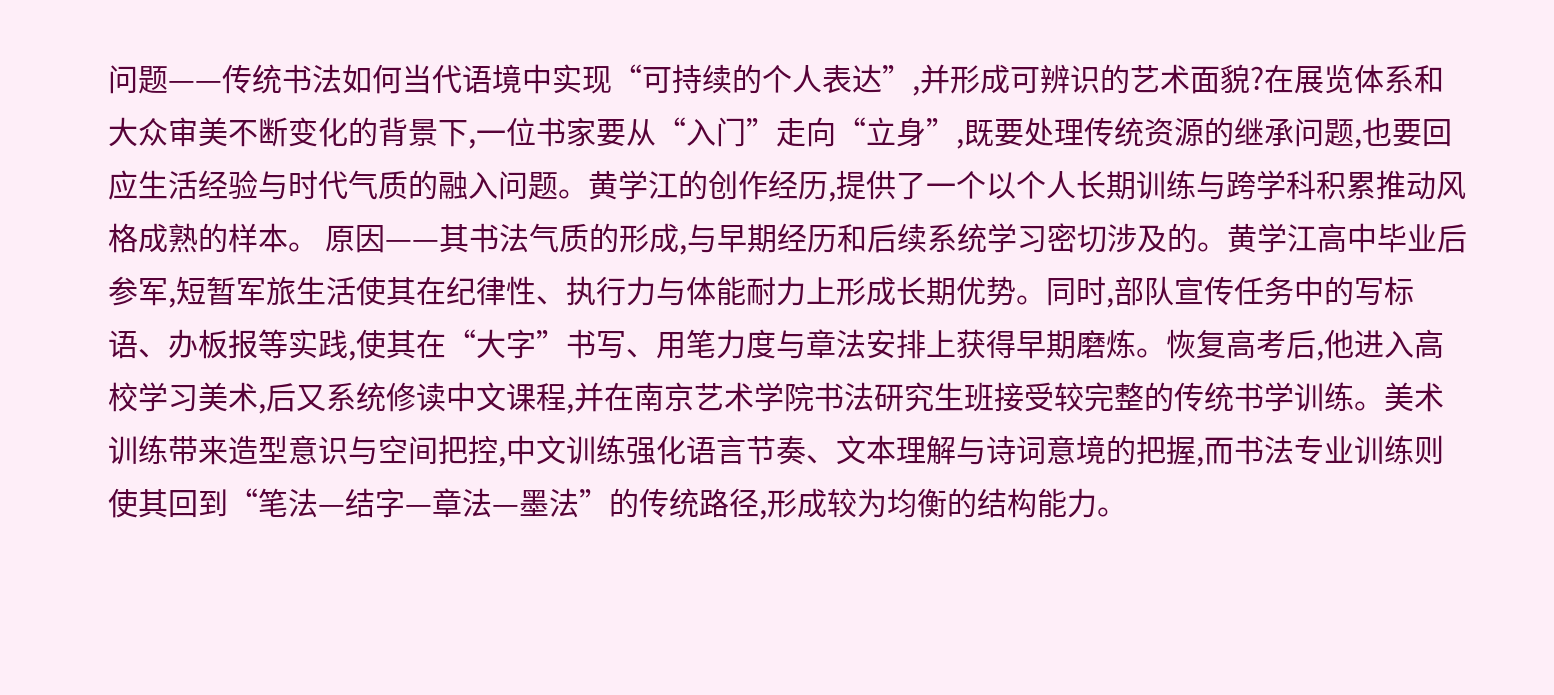问题——传统书法如何当代语境中实现“可持续的个人表达”,并形成可辨识的艺术面貌?在展览体系和大众审美不断变化的背景下,一位书家要从“入门”走向“立身”,既要处理传统资源的继承问题,也要回应生活经验与时代气质的融入问题。黄学江的创作经历,提供了一个以个人长期训练与跨学科积累推动风格成熟的样本。 原因——其书法气质的形成,与早期经历和后续系统学习密切涉及的。黄学江高中毕业后参军,短暂军旅生活使其在纪律性、执行力与体能耐力上形成长期优势。同时,部队宣传任务中的写标语、办板报等实践,使其在“大字”书写、用笔力度与章法安排上获得早期磨炼。恢复高考后,他进入高校学习美术,后又系统修读中文课程,并在南京艺术学院书法研究生班接受较完整的传统书学训练。美术训练带来造型意识与空间把控,中文训练强化语言节奏、文本理解与诗词意境的把握,而书法专业训练则使其回到“笔法—结字—章法—墨法”的传统路径,形成较为均衡的结构能力。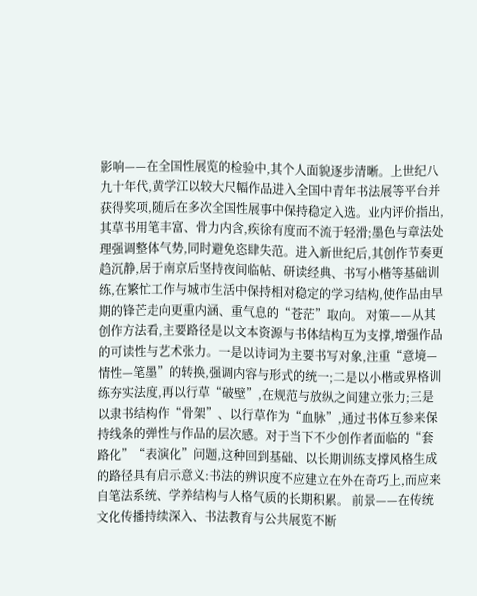影响——在全国性展览的检验中,其个人面貌逐步清晰。上世纪八九十年代,黄学江以较大尺幅作品进入全国中青年书法展等平台并获得奖项,随后在多次全国性展事中保持稳定入选。业内评价指出,其草书用笔丰富、骨力内含,疾徐有度而不流于轻滑;墨色与章法处理强调整体气势,同时避免恣肆失范。进入新世纪后,其创作节奏更趋沉静,居于南京后坚持夜间临帖、研读经典、书写小楷等基础训练,在繁忙工作与城市生活中保持相对稳定的学习结构,使作品由早期的锋芒走向更重内涵、重气息的“苍茫”取向。 对策——从其创作方法看,主要路径是以文本资源与书体结构互为支撑,增强作品的可读性与艺术张力。一是以诗词为主要书写对象,注重“意境—情性—笔墨”的转换,强调内容与形式的统一;二是以小楷或界格训练夯实法度,再以行草“破壁”,在规范与放纵之间建立张力;三是以隶书结构作“骨架”、以行草作为“血脉”,通过书体互参来保持线条的弹性与作品的层次感。对于当下不少创作者面临的“套路化”“表演化”问题,这种回到基础、以长期训练支撑风格生成的路径具有启示意义:书法的辨识度不应建立在外在奇巧上,而应来自笔法系统、学养结构与人格气质的长期积累。 前景——在传统文化传播持续深入、书法教育与公共展览不断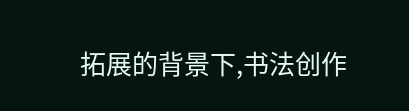拓展的背景下,书法创作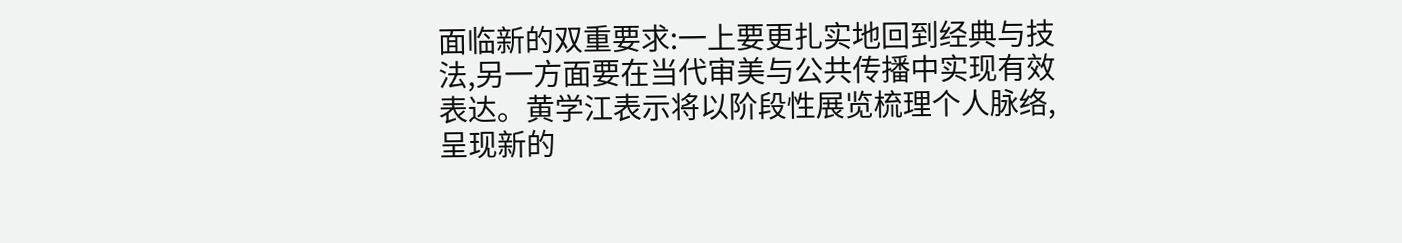面临新的双重要求:一上要更扎实地回到经典与技法,另一方面要在当代审美与公共传播中实现有效表达。黄学江表示将以阶段性展览梳理个人脉络,呈现新的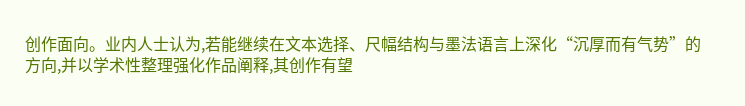创作面向。业内人士认为,若能继续在文本选择、尺幅结构与墨法语言上深化“沉厚而有气势”的方向,并以学术性整理强化作品阐释,其创作有望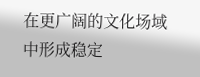在更广阔的文化场域中形成稳定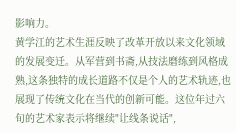影响力。
黄学江的艺术生涯反映了改革开放以来文化领域的发展变迁。从军营到书斋,从技法磨练到风格成熟,这条独特的成长道路不仅是个人的艺术轨迹,也展现了传统文化在当代的创新可能。这位年过六旬的艺术家表示将继续"让线条说话",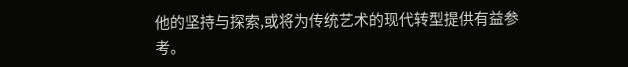他的坚持与探索,或将为传统艺术的现代转型提供有益参考。